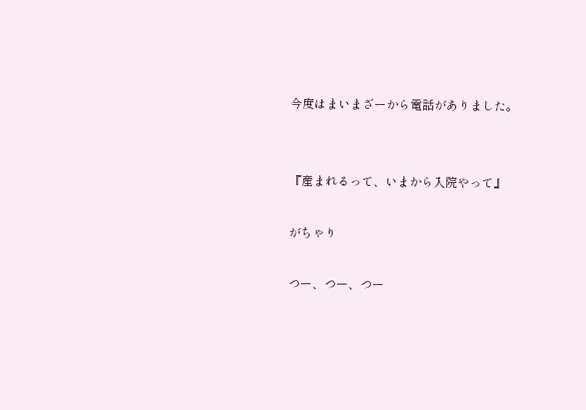今度はまいまざーから電話がありました。


『産まれるって、いまから入院やって』

がちゃり

つー、つー、つー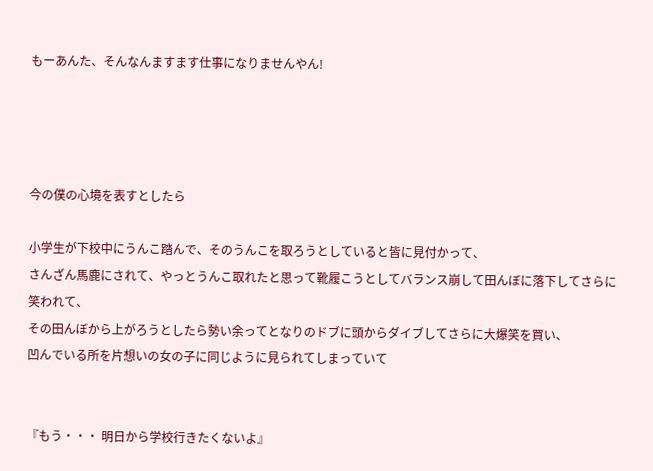もーあんた、そんなんますます仕事になりませんやん!




今の僕の心境を表すとしたら

小学生が下校中にうんこ踏んで、そのうんこを取ろうとしていると皆に見付かって、
さんざん馬鹿にされて、やっとうんこ取れたと思って靴履こうとしてバランス崩して田んぼに落下してさらに笑われて、
その田んぼから上がろうとしたら勢い余ってとなりのドブに頭からダイブしてさらに大爆笑を買い、
凹んでいる所を片想いの女の子に同じように見られてしまっていて


『もう・・・ 明日から学校行きたくないよ』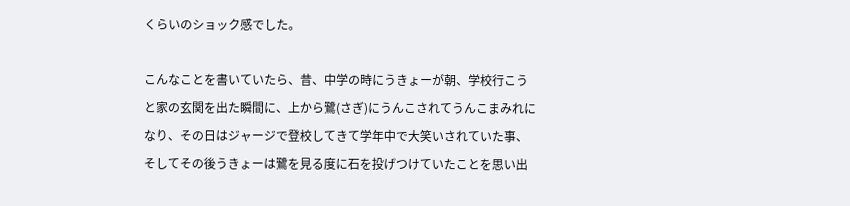くらいのショック感でした。

こんなことを書いていたら、昔、中学の時にうきょーが朝、学校行こうと家の玄関を出た瞬間に、上から鷺(さぎ)にうんこされてうんこまみれになり、その日はジャージで登校してきて学年中で大笑いされていた事、そしてその後うきょーは鷺を見る度に石を投げつけていたことを思い出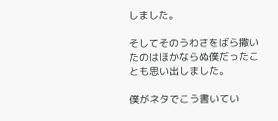しました。

そしてそのうわさをばら撒いたのはほかならぬ僕だったことも思い出しました。

僕がネタでこう書いてい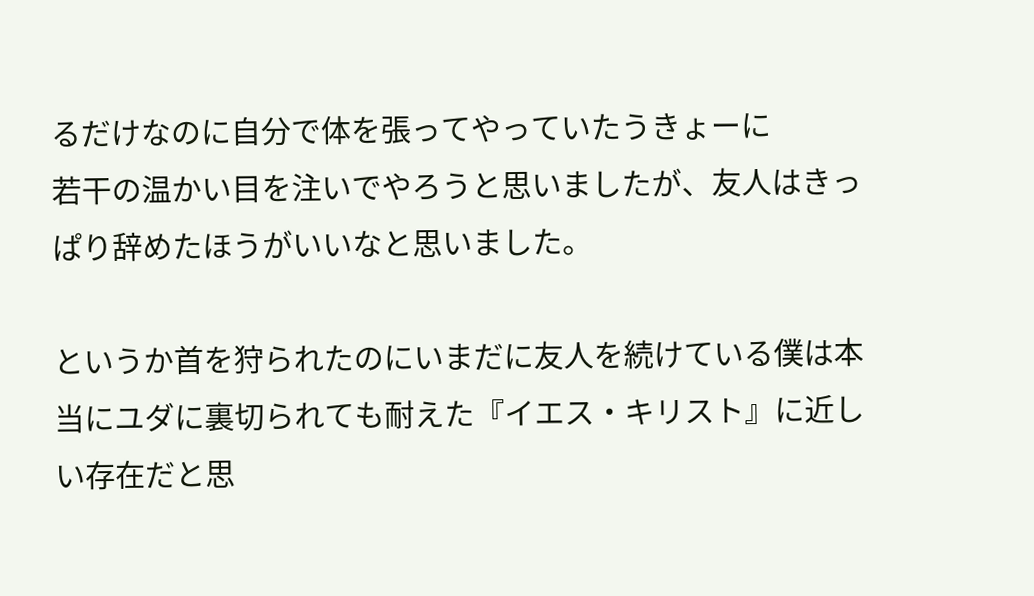るだけなのに自分で体を張ってやっていたうきょーに
若干の温かい目を注いでやろうと思いましたが、友人はきっぱり辞めたほうがいいなと思いました。

というか首を狩られたのにいまだに友人を続けている僕は本当にユダに裏切られても耐えた『イエス・キリスト』に近しい存在だと思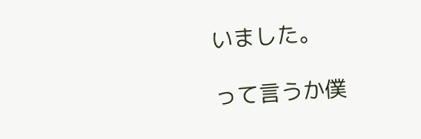いました。

って言うか僕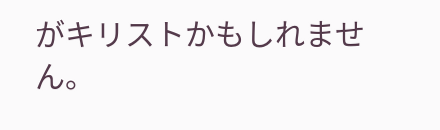がキリストかもしれません。